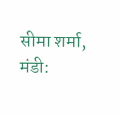सीमा शर्मा, मंडी: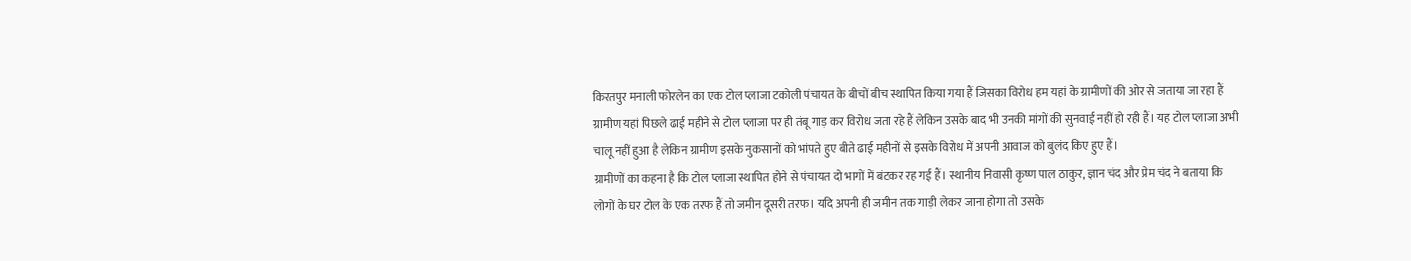किरतपुर मनाली फोरलेन का एक टोल प्लाजा टकोली पंचायत के बीचों बीच स्थापित किया गया हैं जिसका विरोध हम यहां के ग्रामीणों की ओर से जताया जा रहा हैं ग्रामीण यहां पिछले ढाई महीने से टोल प्लाजा पर ही तंबू गाड़ कर विरोध जता रहे हैं लेकिन उसके बाद भी उनकी मांगों की सुनवाई नहीं हो रही हैं। यह टोल प्लाजा अभी चालू नहीं हुआ है लेकिन ग्रामीण इसके नुकसानों को भांपते हुए बीते ढाई महीनों से इसके विरोध में अपनी आवाज को बुलंद किए हुए हैं।
ग्रामीणों का कहना है कि टोल प्लाजा स्थापित होने से पंचायत दो भागों में बंटकर रह गई हैं। स्थानीय निवासी कृष्ण पाल ठाकुर, ज्ञान चंद और प्रेम चंद ने बताया कि लोगों के घर टोल के एक तरफ हैं तो जमीन दूसरी तरफ। यदि अपनी ही जमीन तक गाड़ी लेकर जाना होगा तो उसके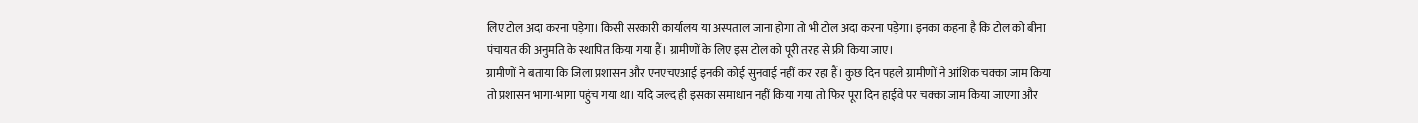लिए टोल अदा करना पड़ेगा। किसी सरकारी कार्यालय या अस्पताल जाना होगा तो भी टोल अदा करना पड़ेगा। इनका कहना है कि टोल को बीना पंचायत की अनुमति के स्थापित किया गया हैं। ग्रामीणों के लिए इस टोल को पूरी तरह से फ्री किया जाए।
ग्रामीणों ने बताया कि जिला प्रशासन और एनएचएआई इनकी कोई सुनवाई नहीं कर रहा हैं। कुछ दिन पहले ग्रामीणों ने आंशिक चक्का जाम किया तो प्रशासन भागा-भागा पहुंच गया था। यदि जल्द ही इसका समाधान नहीं किया गया तो फिर पूरा दिन हाईवे पर चक्का जाम किया जाएगा और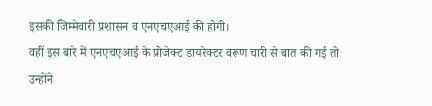इसकी जिम्मेवारी प्रशासन व एनएचएआई की होगी।
वहीं इस बारे में एनएचएआई के प्रोजेक्ट डायरेक्टर वरूण चारी से बात की गई तो उन्होंने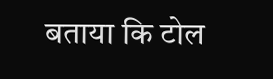बताया कि टोल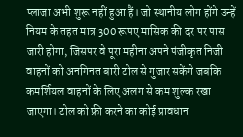प्लाजा अभी शुरू नहीं हुआ हैं। जो स्थानीय लोग होंगे उन्हें नियम के तहत मात्र 300 रूपए मासिक की दर पर पास जारी होगा, जिसपर वे पूरा महीना अपने पंजीकृत निजी वाहनों को अनगिनत बारी टोल से गुजार सकेंगे जबकि कमर्शियल वाहनों के लिए अलग से कम शुल्क रखा जाएगा। टोल को फ्री करने का कोई प्रावधान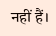नहीं हैं।